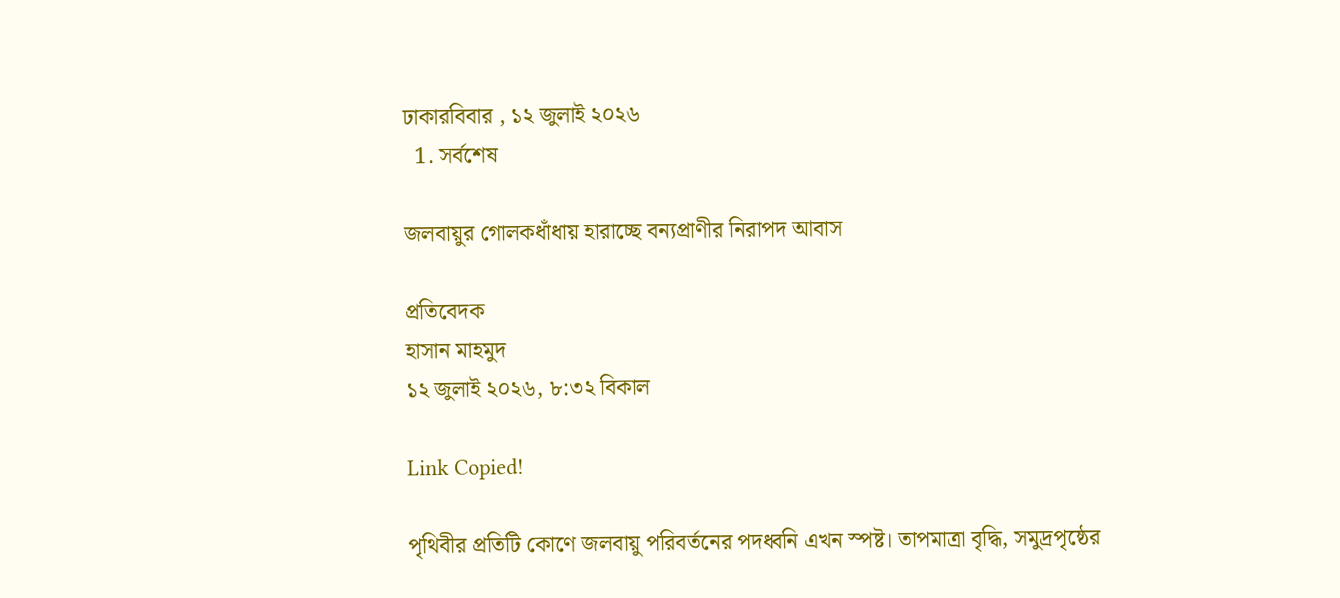ঢাকারবিবার , ১২ জুলাই ২০২৬
  1. সর্বশেষ

জলবায়ুর গোলকধাঁধায় হারাচ্ছে বন্যপ্রাণীর নিরাপদ আবাস

প্রতিবেদক
হাসান মাহমুদ
১২ জুলাই ২০২৬, ৮:৩২ বিকাল

Link Copied!

পৃথিবীর প্রতিটি কোণে জলবায়ু পরিবর্তনের পদধ্বনি এখন স্পষ্ট। তাপমাত্রা বৃদ্ধি, সমুদ্রপৃষ্ঠের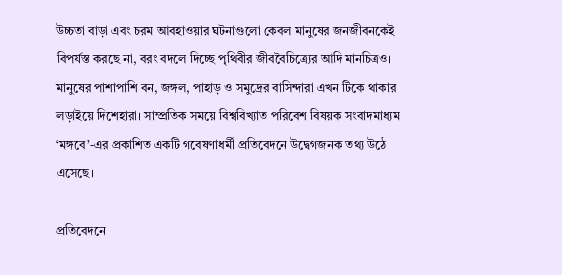উচ্চতা বাড়া এবং চরম আবহাওয়ার ঘটনাগুলো কেবল মানুষের জনজীবনকেই বিপর্যস্ত করছে না, বরং বদলে দিচ্ছে পৃথিবীর জীববৈচিত্র্যের আদি মানচিত্রও। মানুষের পাশাপাশি বন, জঙ্গল, পাহাড় ও সমুদ্রের বাসিন্দারা এখন টিকে থাকার লড়াইয়ে দিশেহারা। সাম্প্রতিক সময়ে বিশ্ববিখ্যাত পরিবেশ বিষয়ক সংবাদমাধ্যম ‘মঙ্গবে’-এর প্রকাশিত একটি গবেষণাধর্মী প্রতিবেদনে উদ্বেগজনক তথ্য উঠে এসেছে।

প্রতিবেদনে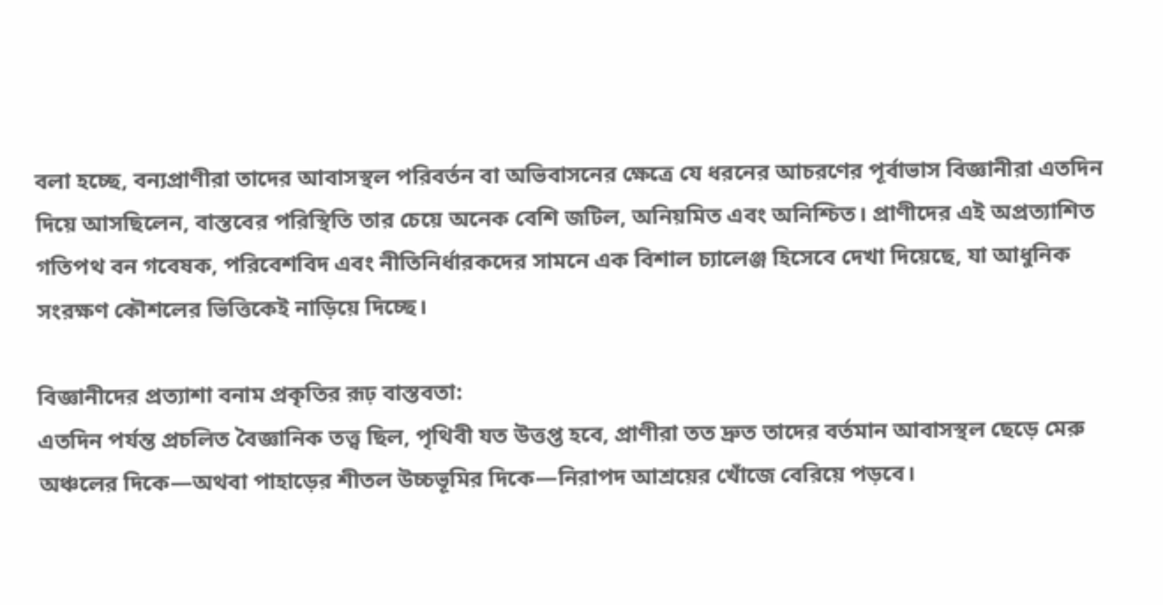বলা হচ্ছে, বন্যপ্রাণীরা তাদের আবাসস্থল পরিবর্তন বা অভিবাসনের ক্ষেত্রে যে ধরনের আচরণের পূর্বাভাস বিজ্ঞানীরা এতদিন দিয়ে আসছিলেন, বাস্তবের পরিস্থিতি তার চেয়ে অনেক বেশি জটিল, অনিয়মিত এবং অনিশ্চিত। প্রাণীদের এই অপ্রত্যাশিত গতিপথ বন গবেষক, পরিবেশবিদ এবং নীতিনির্ধারকদের সামনে এক বিশাল চ্যালেঞ্জ হিসেবে দেখা দিয়েছে, যা আধুনিক সংরক্ষণ কৌশলের ভিত্তিকেই নাড়িয়ে দিচ্ছে।

বিজ্ঞানীদের প্রত্যাশা বনাম প্রকৃতির রূঢ় বাস্তবতা:
এতদিন পর্যন্ত প্রচলিত বৈজ্ঞানিক তত্ত্ব ছিল, পৃথিবী যত উত্তপ্ত হবে, প্রাণীরা তত দ্রুত তাদের বর্তমান আবাসস্থল ছেড়ে মেরু অঞ্চলের দিকে—অথবা পাহাড়ের শীতল উচ্চভূমির দিকে—নিরাপদ আশ্রয়ের খোঁজে বেরিয়ে পড়বে।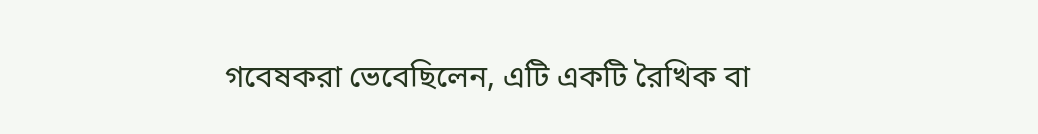গবেষকরা ভেবেছিলেন, এটি একটি রৈখিক বা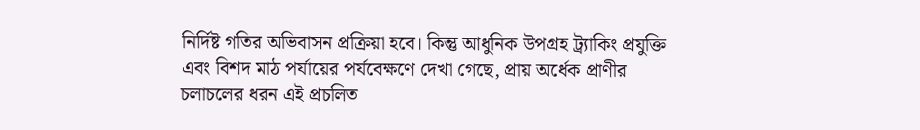নির্দিষ্ট গতির অভিবাসন প্রক্রিয়া হবে। কিন্তু আধুনিক উপগ্রহ ট্র্যাকিং প্রযুক্তি এবং বিশদ মাঠ পর্যায়ের পর্যবেক্ষণে দেখা গেছে, প্রায় অর্ধেক প্রাণীর চলাচলের ধরন এই প্রচলিত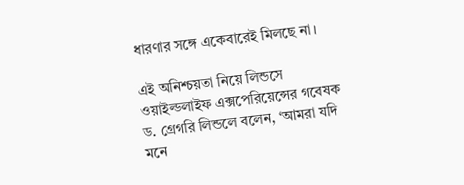ধারণার সঙ্গে একেবারেই মিলছে না।

এই অনিশ্চয়তা নিয়ে লিন্ডসে ওয়াইল্ডলাইফ এক্সপেরিয়েন্সের গবেষক ড. গ্রেগরি লিন্ডলে বলেন, ‘আমরা যদি মনে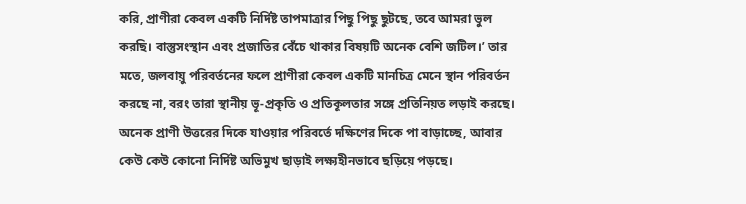করি, প্রাণীরা কেবল একটি নির্দিষ্ট তাপমাত্রার পিছু পিছু ছুটছে, তবে আমরা ভুল করছি। বাস্তুসংস্থান এবং প্রজাতির বেঁচে থাকার বিষয়টি অনেক বেশি জটিল।’ তার মতে, জলবায়ু পরিবর্তনের ফলে প্রাণীরা কেবল একটি মানচিত্র মেনে স্থান পরিবর্তন করছে না, বরং তারা স্থানীয় ভূ-প্রকৃতি ও প্রতিকূলতার সঙ্গে প্রতিনিয়ত লড়াই করছে। অনেক প্রাণী উত্তরের দিকে যাওয়ার পরিবর্তে দক্ষিণের দিকে পা বাড়াচ্ছে, আবার কেউ কেউ কোনো নির্দিষ্ট অভিমুখ ছাড়াই লক্ষ্যহীনভাবে ছড়িয়ে পড়ছে।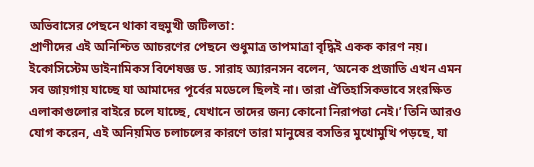অভিবাসের পেছনে থাকা বহুমুখী জটিলতা:
প্রাণীদের এই অনিশ্চিত আচরণের পেছনে শুধুমাত্র তাপমাত্রা বৃদ্ধিই একক কারণ নয়। ইকোসিস্টেম ডাইনামিকস বিশেষজ্ঞ ড. সারাহ অ্যারনসন বলেন, ‘অনেক প্রজাতি এখন এমন সব জায়গায় যাচ্ছে যা আমাদের পূর্বের মডেলে ছিলই না। তারা ঐতিহাসিকভাবে সংরক্ষিত এলাকাগুলোর বাইরে চলে যাচ্ছে, যেখানে তাদের জন্য কোনো নিরাপত্তা নেই।’ তিনি আরও যোগ করেন, এই অনিয়মিত চলাচলের কারণে তারা মানুষের বসতির মুখোমুখি পড়ছে, যা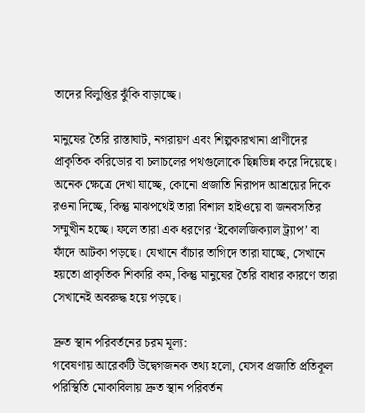তাদের বিলুপ্তির ঝুঁকি বাড়াচ্ছে।

মানুষের তৈরি রাস্তাঘাট, নগরায়ণ এবং শিল্পকারখানা প্রাণীদের প্রাকৃতিক করিডোর বা চলাচলের পথগুলোকে ছিন্নভিন্ন করে দিয়েছে। অনেক ক্ষেত্রে দেখা যাচ্ছে, কোনো প্রজাতি নিরাপদ আশ্রয়ের দিকে রওনা দিচ্ছে, কিন্তু মাঝপথেই তারা বিশাল হাইওয়ে বা জনবসতির সম্মুখীন হচ্ছে। ফলে তারা এক ধরণের ‘ইকোলজিক্যাল ট্র্যাপ’ বা ফাঁদে আটকা পড়ছে। যেখানে বাঁচার তাগিদে তারা যাচ্ছে, সেখানে হয়তো প্রাকৃতিক শিকারি কম, কিন্তু মানুষের তৈরি বাধার কারণে তারা সেখানেই অবরুদ্ধ হয়ে পড়ছে।

দ্রুত স্থান পরিবর্তনের চরম মূল্য:
গবেষণায় আরেকটি উদ্বেগজনক তথ্য হলো, যেসব প্রজাতি প্রতিকূল পরিস্থিতি মোকাবিলায় দ্রুত স্থান পরিবর্তন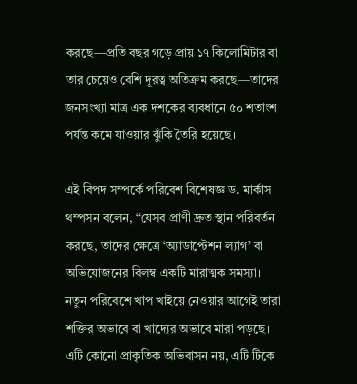করছে—প্রতি বছর গড়ে প্রায় ১৭ কিলোমিটার বা তার চেয়েও বেশি দূরত্ব অতিক্রম করছে—তাদের জনসংখ্যা মাত্র এক দশকের ব্যবধানে ৫০ শতাংশ পর্যন্ত কমে যাওয়ার ঝুঁকি তৈরি হয়েছে।

এই বিপদ সম্পর্কে পরিবেশ বিশেষজ্ঞ ড. মার্কাস থম্পসন বলেন, “যেসব প্রাণী দ্রুত স্থান পরিবর্তন করছে, তাদের ক্ষেত্রে ‘অ্যাডাপ্টেশন ল্যাগ’ বা অভিযোজনের বিলম্ব একটি মারাত্মক সমস্যা। নতুন পরিবেশে খাপ খাইয়ে নেওয়ার আগেই তারা শক্তির অভাবে বা খাদ্যের অভাবে মারা পড়ছে। এটি কোনো প্রাকৃতিক অভিবাসন নয়, এটি টিকে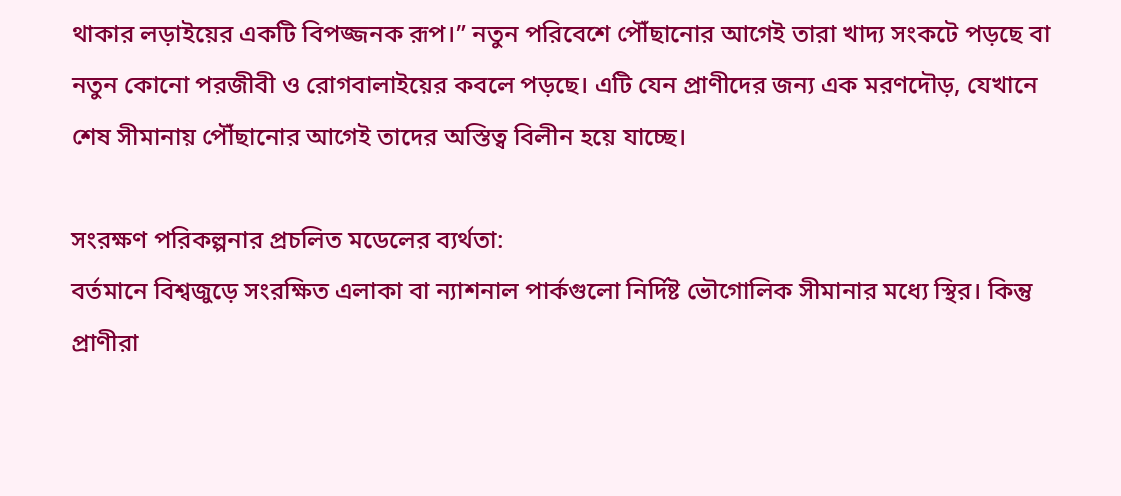থাকার লড়াইয়ের একটি বিপজ্জনক রূপ।” নতুন পরিবেশে পৌঁছানোর আগেই তারা খাদ্য সংকটে পড়ছে বা নতুন কোনো পরজীবী ও রোগবালাইয়ের কবলে পড়ছে। এটি যেন প্রাণীদের জন্য এক মরণদৌড়, যেখানে শেষ সীমানায় পৌঁছানোর আগেই তাদের অস্তিত্ব বিলীন হয়ে যাচ্ছে।

সংরক্ষণ পরিকল্পনার প্রচলিত মডেলের ব্যর্থতা:
বর্তমানে বিশ্বজুড়ে সংরক্ষিত এলাকা বা ন্যাশনাল পার্কগুলো নির্দিষ্ট ভৌগোলিক সীমানার মধ্যে স্থির। কিন্তু প্রাণীরা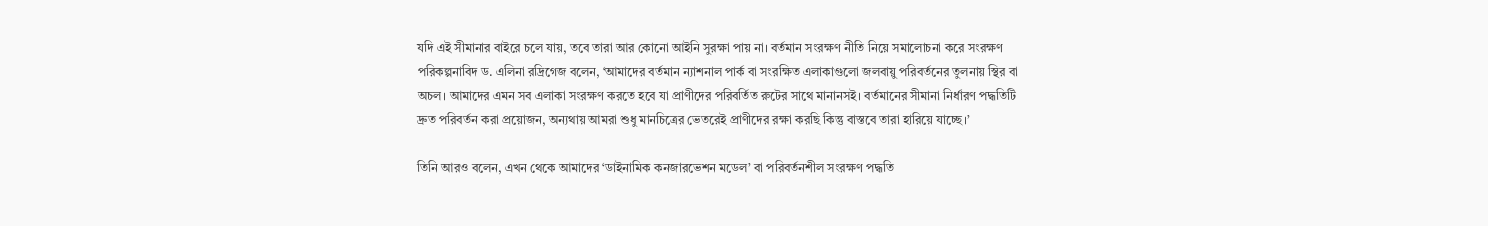যদি এই সীমানার বাইরে চলে যায়, তবে তারা আর কোনো আইনি সুরক্ষা পায় না। বর্তমান সংরক্ষণ নীতি নিয়ে সমালোচনা করে সংরক্ষণ পরিকল্পনাবিদ ড. এলিনা রদ্রিগেজ বলেন, ‘আমাদের বর্তমান ন্যাশনাল পার্ক বা সংরক্ষিত এলাকাগুলো জলবায়ু পরিবর্তনের তুলনায় স্থির বা অচল। আমাদের এমন সব এলাকা সংরক্ষণ করতে হবে যা প্রাণীদের পরিবর্তিত রুটের সাথে মানানসই। বর্তমানের সীমানা নির্ধারণ পদ্ধতিটি দ্রুত পরিবর্তন করা প্রয়োজন, অন্যথায় আমরা শুধু মানচিত্রের ভেতরেই প্রাণীদের রক্ষা করছি কিন্তু বাস্তবে তারা হারিয়ে যাচ্ছে।’

তিনি আরও বলেন, এখন থেকে আমাদের ‘ডাইনামিক কনজারভেশন মডেল’ বা পরিবর্তনশীল সংরক্ষণ পদ্ধতি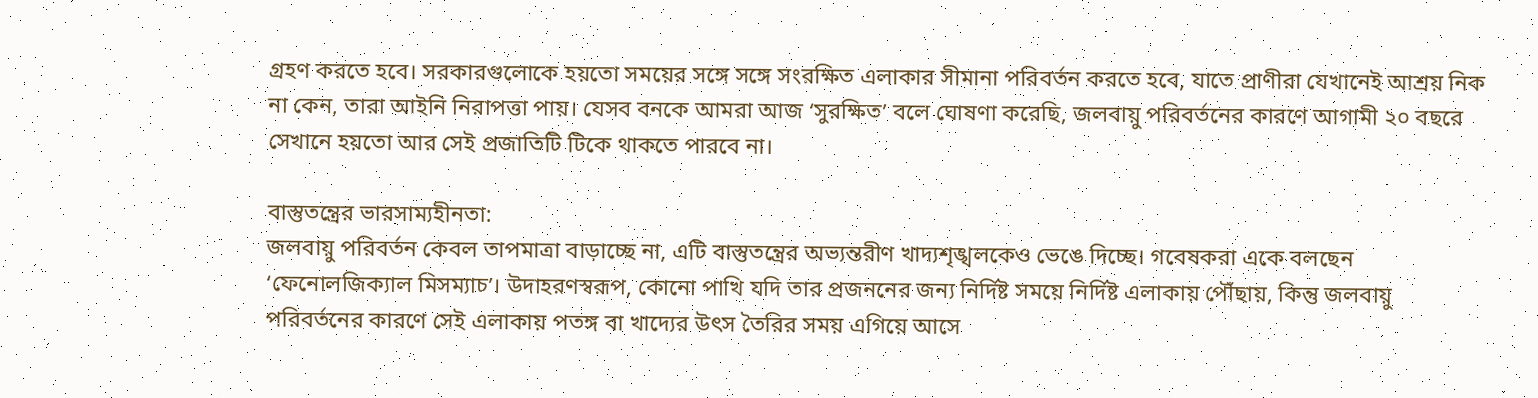গ্রহণ করতে হবে। সরকারগুলোকে হয়তো সময়ের সঙ্গে সঙ্গে সংরক্ষিত এলাকার সীমানা পরিবর্তন করতে হবে, যাতে প্রাণীরা যেখানেই আশ্রয় নিক না কেন, তারা আইনি নিরাপত্তা পায়। যেসব বনকে আমরা আজ ‘সুরক্ষিত’ বলে ঘোষণা করেছি, জলবায়ু পরিবর্তনের কারণে আগামী ২০ বছরে সেখানে হয়তো আর সেই প্রজাতিটি টিকে থাকতে পারবে না।

বাস্তুতন্ত্রের ভারসাম্যহীনতা:
জলবায়ু পরিবর্তন কেবল তাপমাত্রা বাড়াচ্ছে না, এটি বাস্তুতন্ত্রের অভ্যন্তরীণ খাদ্যশৃঙ্খলকেও ভেঙে দিচ্ছে। গবেষকরা একে বলছেন ‘ফেনোলজিক্যাল মিসম্যাচ’। উদাহরণস্বরূপ, কোনো পাখি যদি তার প্রজননের জন্য নির্দিষ্ট সময়ে নির্দিষ্ট এলাকায় পৌঁছায়, কিন্তু জলবায়ু পরিবর্তনের কারণে সেই এলাকায় পতঙ্গ বা খাদ্যের উৎস তৈরির সময় এগিয়ে আসে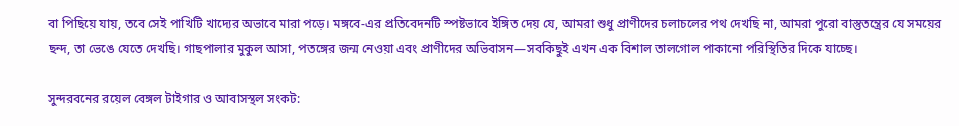বা পিছিয়ে যায়, তবে সেই পাখিটি খাদ্যের অভাবে মারা পড়ে। মঙ্গবে-এর প্রতিবেদনটি স্পষ্টভাবে ইঙ্গিত দেয় যে, আমরা শুধু প্রাণীদের চলাচলের পথ দেখছি না, আমরা পুরো বাস্তুতন্ত্রের যে সময়ের ছন্দ, তা ভেঙে যেতে দেখছি। গাছপালার মুকুল আসা, পতঙ্গের জন্ম নেওয়া এবং প্রাণীদের অভিবাসন—সবকিছুই এখন এক বিশাল তালগোল পাকানো পরিস্থিতির দিকে যাচ্ছে।

সুন্দরবনের রয়েল বেঙ্গল টাইগার ও আবাসস্থল সংকট: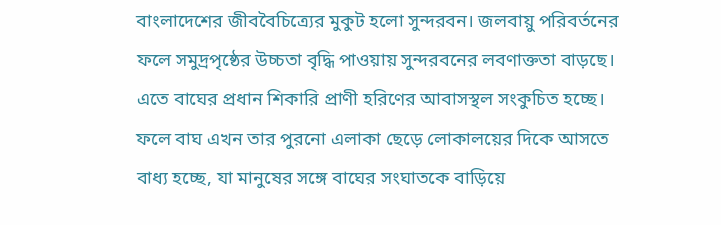বাংলাদেশের জীববৈচিত্র্যের মুকুট হলো সুন্দরবন। জলবায়ু পরিবর্তনের ফলে সমুদ্রপৃষ্ঠের উচ্চতা বৃদ্ধি পাওয়ায় সুন্দরবনের লবণাক্ততা বাড়ছে। এতে বাঘের প্রধান শিকারি প্রাণী হরিণের আবাসস্থল সংকুচিত হচ্ছে। ফলে বাঘ এখন তার পুরনো এলাকা ছেড়ে লোকালয়ের দিকে আসতে বাধ্য হচ্ছে, যা মানুষের সঙ্গে বাঘের সংঘাতকে বাড়িয়ে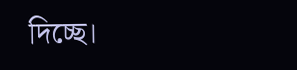দিচ্ছে।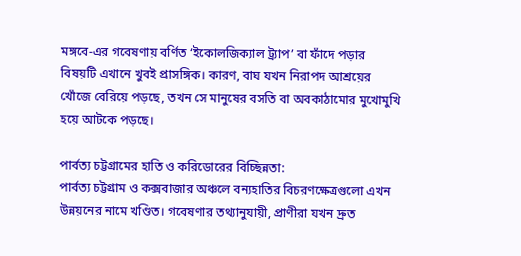মঙ্গবে-এর গবেষণায় বর্ণিত ‘ইকোলজিক্যাল ট্র্যাপ’ বা ফাঁদে পড়ার বিষয়টি এখানে খুবই প্রাসঙ্গিক। কারণ, বাঘ যখন নিরাপদ আশ্রয়ের খোঁজে বেরিয়ে পড়ছে, তখন সে মানুষের বসতি বা অবকাঠামোর মুখোমুখি হয়ে আটকে পড়ছে।

পার্বত্য চট্টগ্রামের হাতি ও করিডোরের বিচ্ছিন্নতা:
পার্বত্য চট্টগ্রাম ও কক্সবাজার অঞ্চলে বন্যহাতির বিচরণক্ষেত্রগুলো এখন উন্নয়নের নামে খণ্ডিত। গবেষণার তথ্যানুযায়ী, প্রাণীরা যখন দ্রুত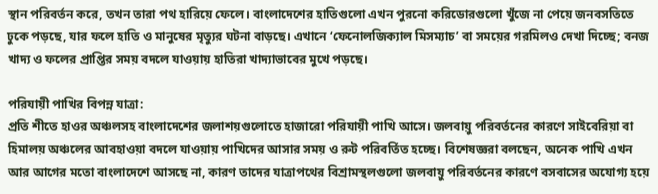স্থান পরিবর্তন করে, তখন তারা পথ হারিয়ে ফেলে। বাংলাদেশের হাতিগুলো এখন পুরনো করিডোরগুলো খুঁজে না পেয়ে জনবসতিতে ঢুকে পড়ছে, যার ফলে হাতি ও মানুষের মৃত্যুর ঘটনা বাড়ছে। এখানে ‘ফেনোলজিক্যাল মিসম্যাচ’ বা সময়ের গরমিলও দেখা দিচ্ছে; বনজ খাদ্য ও ফলের প্রাপ্তির সময় বদলে যাওয়ায় হাতিরা খাদ্যাভাবের মুখে পড়ছে।

পরিযায়ী পাখির বিপন্ন যাত্রা:
প্রতি শীতে হাওর অঞ্চলসহ বাংলাদেশের জলাশয়গুলোতে হাজারো পরিযায়ী পাখি আসে। জলবায়ু পরিবর্তনের কারণে সাইবেরিয়া বা হিমালয় অঞ্চলের আবহাওয়া বদলে যাওয়ায় পাখিদের আসার সময় ও রুট পরিবর্তিত হচ্ছে। বিশেষজ্ঞরা বলছেন, অনেক পাখি এখন আর আগের মতো বাংলাদেশে আসছে না, কারণ তাদের যাত্রাপথের বিশ্রামস্থলগুলো জলবায়ু পরিবর্তনের কারণে বসবাসের অযোগ্য হয়ে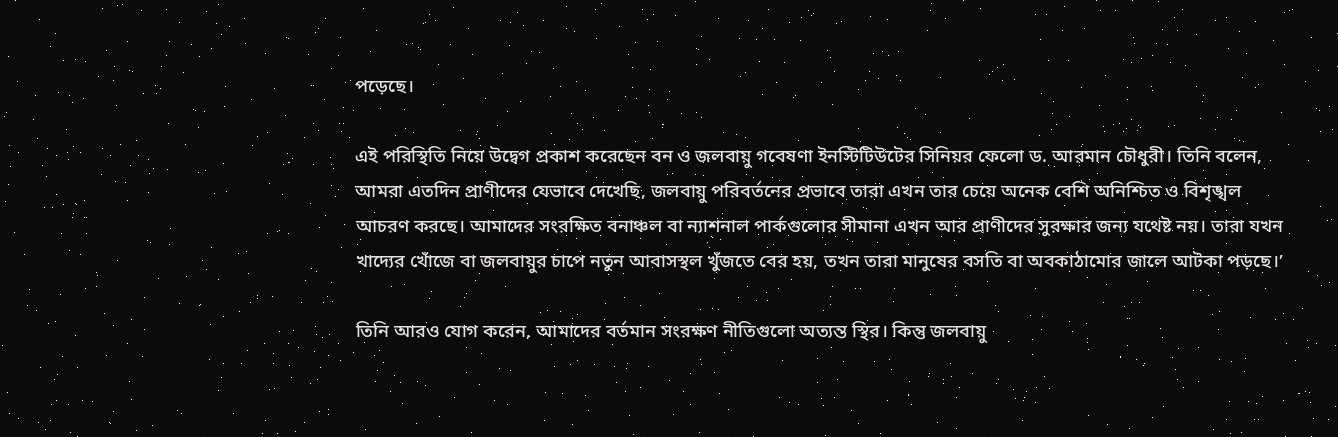পড়েছে।

এই পরিস্থিতি নিয়ে উদ্বেগ প্রকাশ করেছেন বন ও জলবায়ু গবেষণা ইনস্টিটিউটের সিনিয়র ফেলো ড. আরমান চৌধুরী। তিনি বলেন, আমরা এতদিন প্রাণীদের যেভাবে দেখেছি, জলবায়ু পরিবর্তনের প্রভাবে তারা এখন তার চেয়ে অনেক বেশি অনিশ্চিত ও বিশৃঙ্খল আচরণ করছে। আমাদের সংরক্ষিত বনাঞ্চল বা ন্যাশনাল পার্কগুলোর সীমানা এখন আর প্রাণীদের সুরক্ষার জন্য যথেষ্ট নয়। তারা যখন খাদ্যের খোঁজে বা জলবায়ুর চাপে নতুন আবাসস্থল খুঁজতে বের হয়, তখন তারা মানুষের বসতি বা অবকাঠামোর জালে আটকা পড়ছে।’

তিনি আরও যোগ করেন, আমাদের বর্তমান সংরক্ষণ নীতিগুলো অত্যন্ত স্থির। কিন্তু জলবায়ু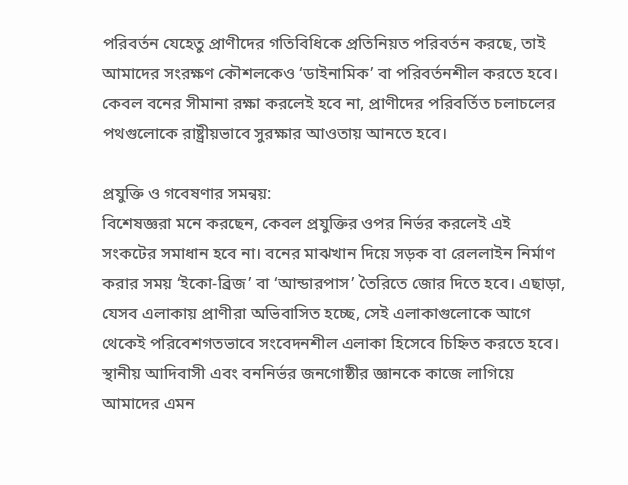পরিবর্তন যেহেতু প্রাণীদের গতিবিধিকে প্রতিনিয়ত পরিবর্তন করছে, তাই আমাদের সংরক্ষণ কৌশলকেও ‘ডাইনামিক’ বা পরিবর্তনশীল করতে হবে। কেবল বনের সীমানা রক্ষা করলেই হবে না, প্রাণীদের পরিবর্তিত চলাচলের পথগুলোকে রাষ্ট্রীয়ভাবে সুরক্ষার আওতায় আনতে হবে।

প্রযুক্তি ও গবেষণার সমন্বয়:
বিশেষজ্ঞরা মনে করছেন, কেবল প্রযুক্তির ওপর নির্ভর করলেই এই সংকটের সমাধান হবে না। বনের মাঝখান দিয়ে সড়ক বা রেললাইন নির্মাণ করার সময় ‘ইকো-ব্রিজ’ বা ‘আন্ডারপাস’ তৈরিতে জোর দিতে হবে। এছাড়া, যেসব এলাকায় প্রাণীরা অভিবাসিত হচ্ছে, সেই এলাকাগুলোকে আগে থেকেই পরিবেশগতভাবে সংবেদনশীল এলাকা হিসেবে চিহ্নিত করতে হবে। স্থানীয় আদিবাসী এবং বননির্ভর জনগোষ্ঠীর জ্ঞানকে কাজে লাগিয়ে আমাদের এমন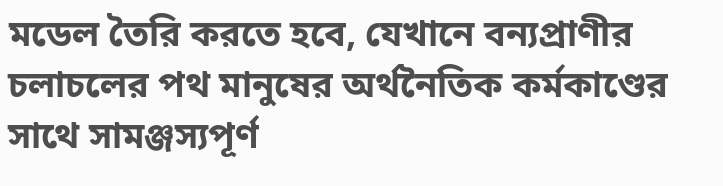মডেল তৈরি করতে হবে, যেখানে বন্যপ্রাণীর চলাচলের পথ মানুষের অর্থনৈতিক কর্মকাণ্ডের সাথে সামঞ্জস্যপূর্ণ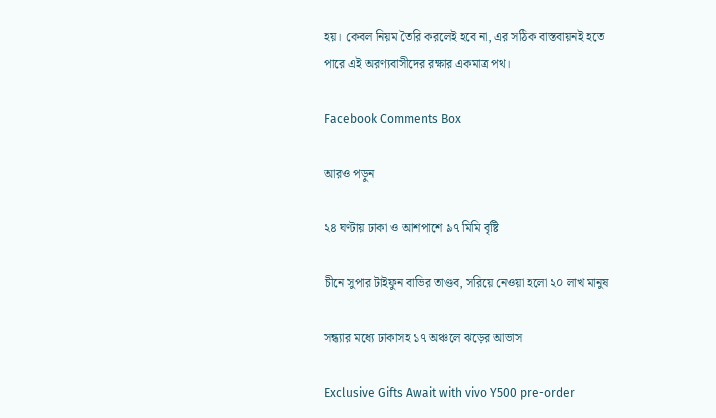হয়। কেবল নিয়ম তৈরি করলেই হবে না, এর সঠিক বাস্তবায়নই হতে পারে এই অরণ্যবাসীদের রক্ষার একমাত্র পথ।

Facebook Comments Box

আরও পড়ুন

২৪ ঘণ্টায় ঢাকা ও আশপাশে ৯৭ মিমি বৃষ্টি

চীনে সুপার টাইফুন বাভির তাণ্ডব, সরিয়ে নেওয়া হলো ২০ লাখ মানুষ

সন্ধ্যার মধ্যে ঢাকাসহ ১৭ অঞ্চলে ঝড়ের আভাস

Exclusive Gifts Await with vivo Y500 pre-order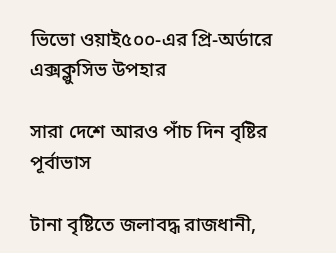ভিভো ওয়াই৫০০-এর প্রি-অর্ডারে এক্সক্লুসিভ উপহার

সারা দেশে আরও পাঁচ দিন বৃষ্টির পূর্বাভাস

টানা বৃষ্টিতে জলাবদ্ধ রাজধানী,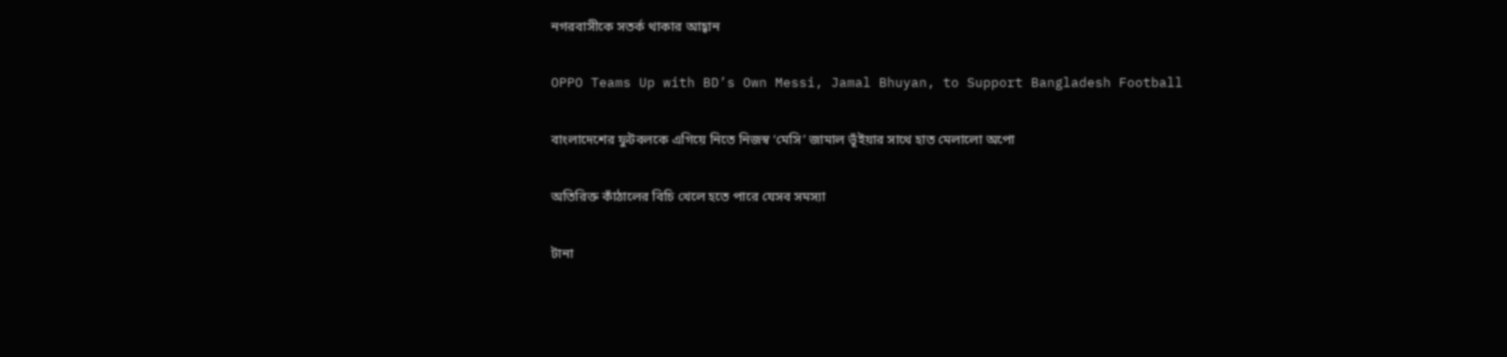নগরবাসীকে সতর্ক থাকার আহ্বান

OPPO Teams Up with BD’s Own Messi, Jamal Bhuyan, to Support Bangladesh Football

বাংলাদেশের ফুটবলকে এগিয়ে নিতে নিজস্ব ‘মেসি’ জামাল ভূঁইয়ার সাথে হাত মেলালো অপো

অতিরিক্ত কাঁঠালের বিচি খেলে হতে পারে যেসব সমস্যা

টানা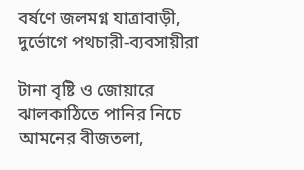বর্ষণে জলমগ্ন যাত্রাবাড়ী, দুর্ভোগে পথচারী-ব্যবসায়ীরা

টানা বৃষ্টি ও জোয়ারে ঝালকাঠিতে পানির নিচে আমনের বীজতলা,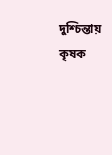দুশ্চিন্তায় কৃষক